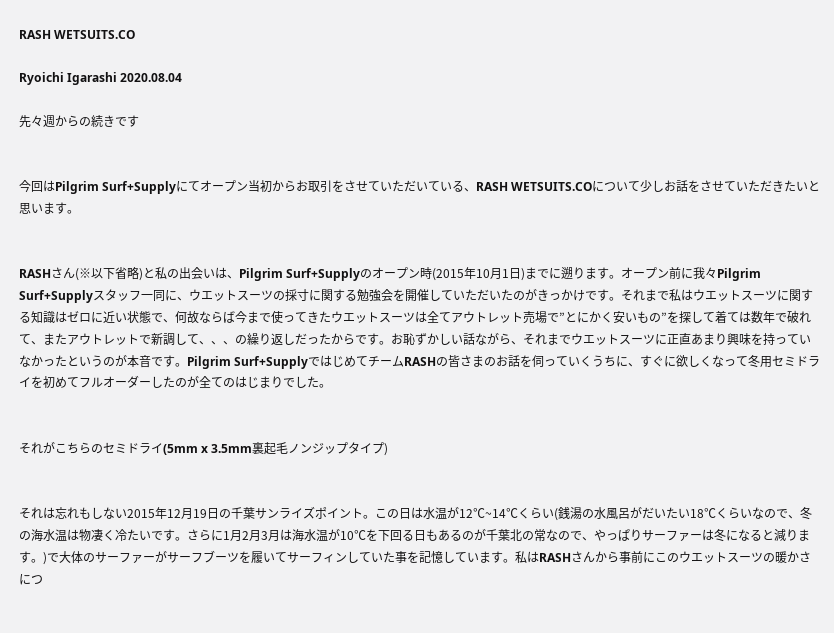RASH WETSUITS.CO

Ryoichi Igarashi 2020.08.04

先々週からの続きです


今回はPilgrim Surf+Supplyにてオープン当初からお取引をさせていただいている、RASH WETSUITS.COについて少しお話をさせていただきたいと思います。


RASHさん(※以下省略)と私の出会いは、Pilgrim Surf+Supplyのオープン時(2015年10月1日)までに遡ります。オープン前に我々Pilgrim Surf+Supplyスタッフ一同に、ウエットスーツの採寸に関する勉強会を開催していただいたのがきっかけです。それまで私はウエットスーツに関する知識はゼロに近い状態で、何故ならば今まで使ってきたウエットスーツは全てアウトレット売場で”とにかく安いもの”を探して着ては数年で破れて、またアウトレットで新調して、、、の繰り返しだったからです。お恥ずかしい話ながら、それまでウエットスーツに正直あまり興味を持っていなかったというのが本音です。Pilgrim Surf+SupplyではじめてチームRASHの皆さまのお話を伺っていくうちに、すぐに欲しくなって冬用セミドライを初めてフルオーダーしたのが全てのはじまりでした。


それがこちらのセミドライ(5mm x 3.5mm裏起毛ノンジップタイプ)


それは忘れもしない2015年12月19日の千葉サンライズポイント。この日は水温が12℃~14℃くらい(銭湯の水風呂がだいたい18℃くらいなので、冬の海水温は物凄く冷たいです。さらに1月2月3月は海水温が10℃を下回る日もあるのが千葉北の常なので、やっぱりサーファーは冬になると減ります。)で大体のサーファーがサーフブーツを履いてサーフィンしていた事を記憶しています。私はRASHさんから事前にこのウエットスーツの暖かさにつ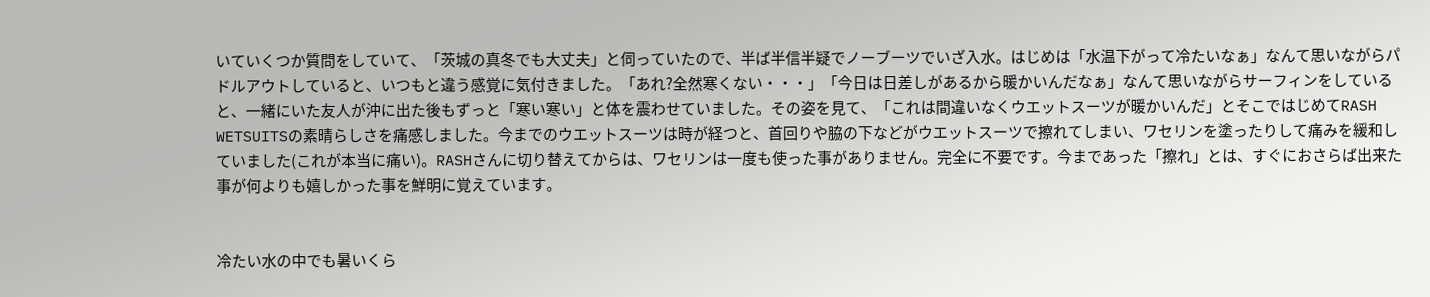いていくつか質問をしていて、「茨城の真冬でも大丈夫」と伺っていたので、半ば半信半疑でノーブーツでいざ入水。はじめは「水温下がって冷たいなぁ」なんて思いながらパドルアウトしていると、いつもと違う感覚に気付きました。「あれ?全然寒くない・・・」「今日は日差しがあるから暖かいんだなぁ」なんて思いながらサーフィンをしていると、一緒にいた友人が沖に出た後もずっと「寒い寒い」と体を震わせていました。その姿を見て、「これは間違いなくウエットスーツが暖かいんだ」とそこではじめてRASH WETSUITSの素晴らしさを痛感しました。今までのウエットスーツは時が経つと、首回りや脇の下などがウエットスーツで擦れてしまい、ワセリンを塗ったりして痛みを緩和していました(これが本当に痛い)。RASHさんに切り替えてからは、ワセリンは一度も使った事がありません。完全に不要です。今まであった「擦れ」とは、すぐにおさらば出来た事が何よりも嬉しかった事を鮮明に覚えています。


冷たい水の中でも暑いくら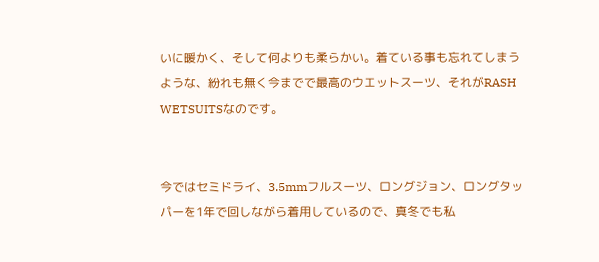いに暖かく、そして何よりも柔らかい。着ている事も忘れてしまうような、紛れも無く今までで最高のウエットスーツ、それがRASH WETSUITSなのです。


今ではセミドライ、3.5mmフルスーツ、ロングジョン、ロングタッパーを1年で回しながら着用しているので、真冬でも私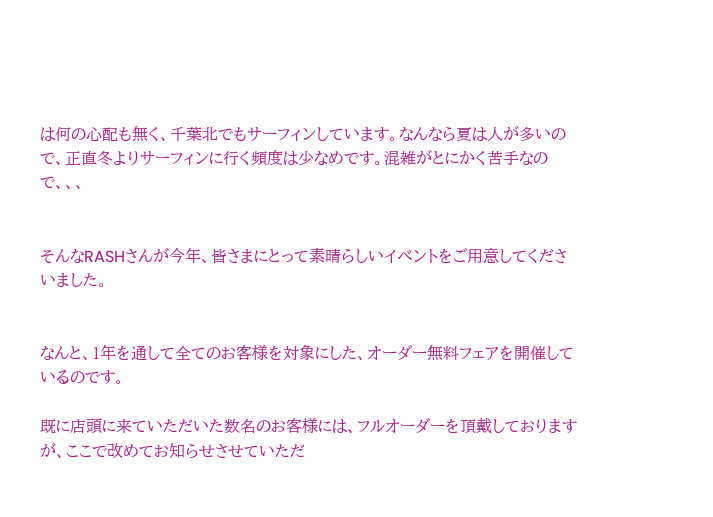は何の心配も無く、千葉北でもサーフィンしています。なんなら夏は人が多いので、正直冬よりサーフィンに行く頻度は少なめです。混雑がとにかく苦手なので、、、


そんなRASHさんが今年、皆さまにとって素晴らしいイベントをご用意してくださいました。


なんと、1年を通して全てのお客様を対象にした、オーダー無料フェアを開催しているのです。

既に店頭に来ていただいた数名のお客様には、フルオーダーを頂戴しておりますが、ここで改めてお知らせさせていただ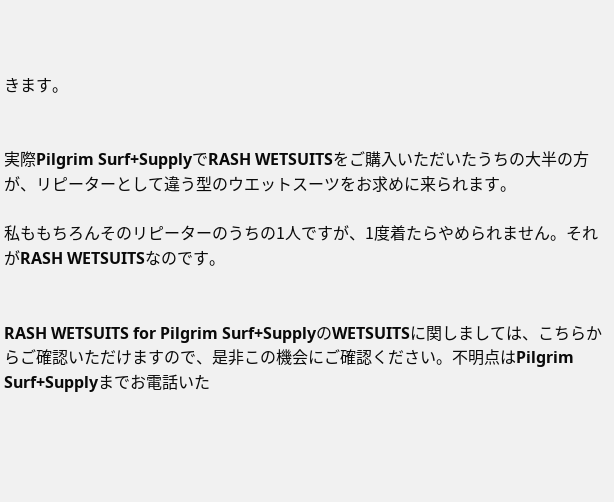きます。


実際Pilgrim Surf+SupplyでRASH WETSUITSをご購入いただいたうちの大半の方が、リピーターとして違う型のウエットスーツをお求めに来られます。

私ももちろんそのリピーターのうちの1人ですが、1度着たらやめられません。それがRASH WETSUITSなのです。


RASH WETSUITS for Pilgrim Surf+SupplyのWETSUITSに関しましては、こちらからご確認いただけますので、是非この機会にご確認ください。不明点はPilgrim Surf+Supplyまでお電話いた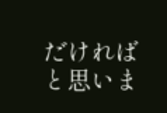だければと思いま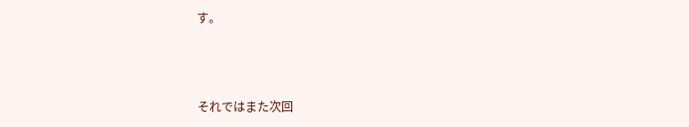す。



それではまた次回